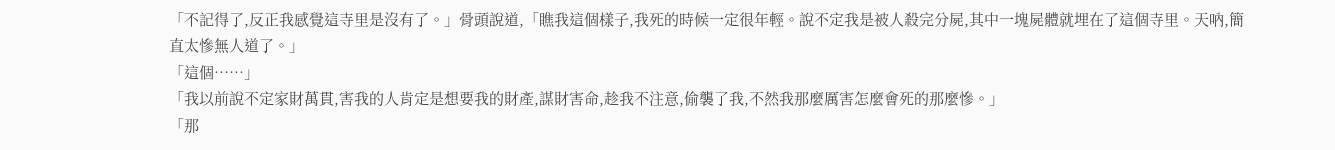「不記得了,反正我感覺這寺里是沒有了。」骨頭說道,「瞧我這個樣子,我死的時候一定很年輕。說不定我是被人殺完分屍,其中一塊屍體就埋在了這個寺里。天吶,簡直太慘無人道了。」
「這個……」
「我以前說不定家財萬貫,害我的人肯定是想要我的財產,謀財害命,趁我不注意,偷襲了我,不然我那麼厲害怎麼會死的那麼慘。」
「那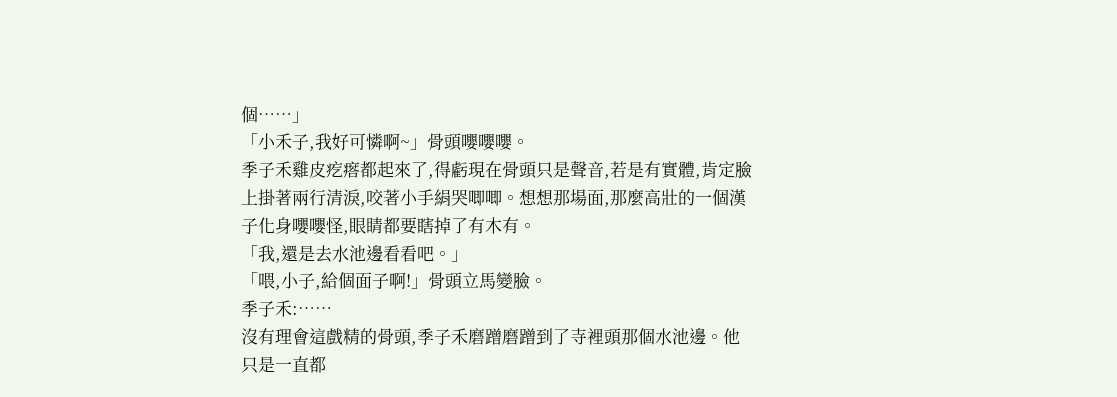個……」
「小禾子,我好可憐啊~」骨頭嚶嚶嚶。
季子禾雞皮疙瘩都起來了,得虧現在骨頭只是聲音,若是有實體,肯定臉上掛著兩行清淚,咬著小手絹哭唧唧。想想那場面,那麼高壯的一個漢子化身嚶嚶怪,眼睛都要瞎掉了有木有。
「我,還是去水池邊看看吧。」
「喂,小子,給個面子啊!」骨頭立馬變臉。
季子禾:……
沒有理會這戲精的骨頭,季子禾磨蹭磨蹭到了寺裡頭那個水池邊。他只是一直都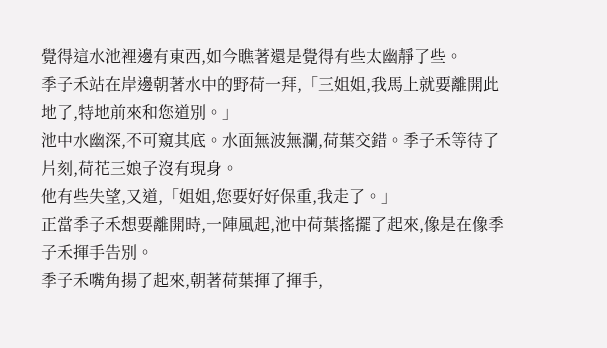覺得這水池裡邊有東西,如今瞧著還是覺得有些太幽靜了些。
季子禾站在岸邊朝著水中的野荷一拜,「三姐姐,我馬上就要離開此地了,特地前來和您道別。」
池中水幽深,不可窺其底。水面無波無瀾,荷葉交錯。季子禾等待了片刻,荷花三娘子沒有現身。
他有些失望,又道,「姐姐,您要好好保重,我走了。」
正當季子禾想要離開時,一陣風起,池中荷葉搖擺了起來,像是在像季子禾揮手告別。
季子禾嘴角揚了起來,朝著荷葉揮了揮手,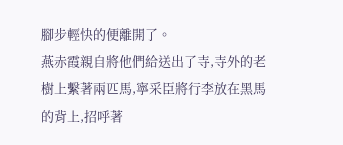腳步輕快的便離開了。
燕赤霞親自將他們給送出了寺,寺外的老樹上繫著兩匹馬,寧采臣將行李放在黑馬的背上,招呼著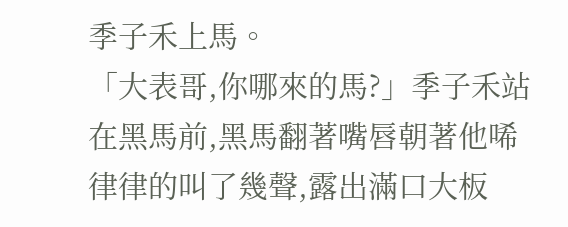季子禾上馬。
「大表哥,你哪來的馬?」季子禾站在黑馬前,黑馬翻著嘴唇朝著他唏律律的叫了幾聲,露出滿口大板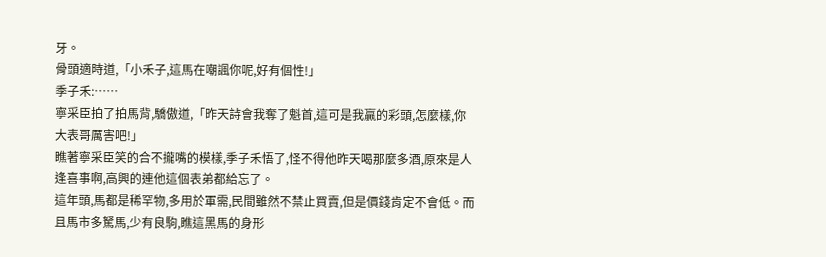牙。
骨頭適時道,「小禾子,這馬在嘲諷你呢,好有個性!」
季子禾:……
寧采臣拍了拍馬背,驕傲道,「昨天詩會我奪了魁首,這可是我贏的彩頭,怎麼樣,你大表哥厲害吧!」
瞧著寧采臣笑的合不攏嘴的模樣,季子禾悟了,怪不得他昨天喝那麼多酒,原來是人逢喜事啊,高興的連他這個表弟都給忘了。
這年頭,馬都是稀罕物,多用於軍需,民間雖然不禁止買賣,但是價錢肯定不會低。而且馬市多駑馬,少有良駒,瞧這黑馬的身形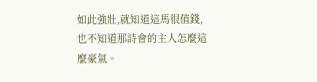如此強壯,就知道這馬很值錢,也不知道那詩會的主人怎麼這麼豪氣。